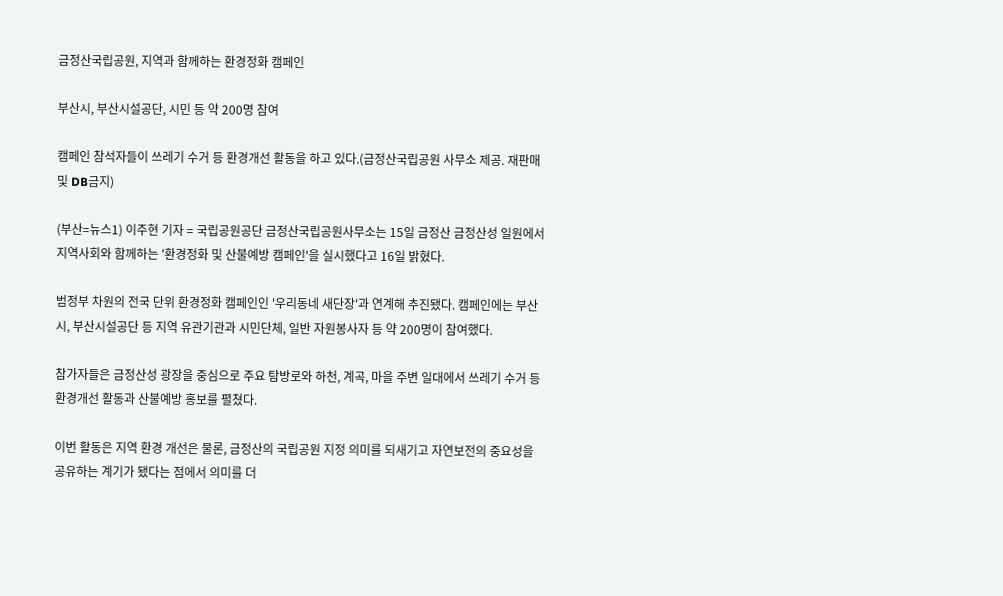금정산국립공원, 지역과 함께하는 환경정화 캠페인

부산시, 부산시설공단, 시민 등 약 200명 참여

캠페인 참석자들이 쓰레기 수거 등 환경개선 활동을 하고 있다.(금정산국립공원 사무소 제공. 재판매 및 DB금지)

(부산=뉴스1) 이주현 기자 = 국립공원공단 금정산국립공원사무소는 15일 금정산 금정산성 일원에서 지역사회와 함께하는 '환경정화 및 산불예방 캠페인'을 실시했다고 16일 밝혔다.

범정부 차원의 전국 단위 환경정화 캠페인인 '우리동네 새단장'과 연계해 추진됐다. 캠페인에는 부산시, 부산시설공단 등 지역 유관기관과 시민단체, 일반 자원봉사자 등 약 200명이 참여했다.

참가자들은 금정산성 광장을 중심으로 주요 탐방로와 하천, 계곡, 마을 주변 일대에서 쓰레기 수거 등 환경개선 활동과 산불예방 홍보를 펼쳤다.

이번 활동은 지역 환경 개선은 물론, 금정산의 국립공원 지정 의미를 되새기고 자연보전의 중요성을 공유하는 계기가 됐다는 점에서 의미를 더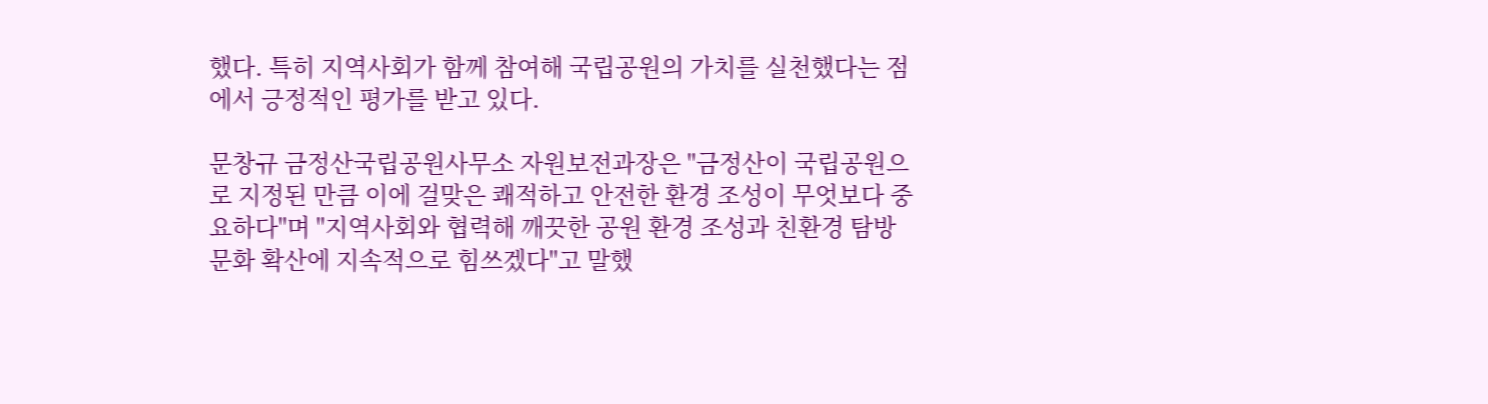했다. 특히 지역사회가 함께 참여해 국립공원의 가치를 실천했다는 점에서 긍정적인 평가를 받고 있다.

문창규 금정산국립공원사무소 자원보전과장은 "금정산이 국립공원으로 지정된 만큼 이에 걸맞은 쾌적하고 안전한 환경 조성이 무엇보다 중요하다"며 "지역사회와 협력해 깨끗한 공원 환경 조성과 친환경 탐방문화 확산에 지속적으로 힘쓰겠다"고 말했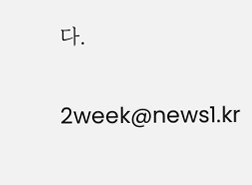다.

2week@news1.kr